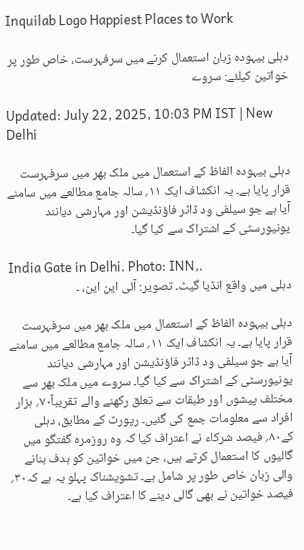Inquilab Logo Happiest Places to Work

دہلی بیہودہ زبان استعمال کرنے میں سرفہرست، خاص طور پر خواتین کیلئے: سروے

Updated: July 22, 2025, 10:03 PM IST | New Delhi

دہلی بیہودہ الفاظ کے استعمال میں ملک بھر میں سرفہرست قرار پایا ہے۔ یہ انکشاف ایک ۱۱؍ سالہ جامع مطالعے میں سامنے آیا ہے جو سیلفی ود ڈاٹر فاؤنڈیشن اور مہارشی دیانند یونیورسٹی کے اشتراک سے کیا گیا۔

India Gate in Delhi. Photo: INN,.
دہلی میں واقع انڈیا گیٹ۔ تصویر: آئی این این، ۔

دہلی بیہودہ الفاظ کے استعمال میں ملک بھر میں سرفہرست قرار پایا ہے۔ یہ انکشاف ایک ۱۱؍ سالہ جامع مطالعے میں سامنے آیا ہے جو سیلفی ود ڈاٹر فاؤنڈیشن اور مہارشی دیانند یونیورسٹی کے اشتراک سے کیا گیا۔ سروے میں ملک بھر سے مختلف پیشوں اور طبقات سے تعلق رکھنے والے تقریباً۷۰؍ ہزار افراد سے معلومات جمع کی گئیں۔ رپورٹ کے مطابق، دہلی کے۸۰؍ فیصد شرکاء نے اعتراف کیا کہ وہ روزمرہ گفتگو میں گالیوں کا استعمال کرتے ہیں، جن میں خواتین کو ہدف بنانے والی زبان خاص طور پر شامل ہے۔ تشویشناک پہلو یہ ہے کہ۳۰؍ فیصد خواتین نے بھی گالی دینے کا اعتراف کیا ہے۔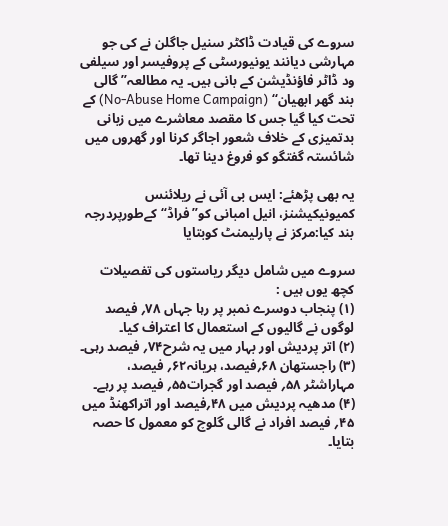سروے کی قیادت ڈاکٹر سنیل جاگلن نے کی جو مہارشی دیانند یونیورسٹی کے پروفیسر اور سیلفی ود ڈاٹر فاؤنڈیشن کے بانی ہیں۔ یہ مطالعہ’’گالی بند گھر ابھیان‘‘ (No-Abuse Home Campaign) کے تحت کیا گیا جس کا مقصد معاشرے میں زبانی بدتمیزی کے خلاف شعور اجاگر کرنا اور گھروں میں شائستہ گفتگو کو فروغ دینا تھا۔

یہ بھی پڑھئے: ایس بی آئی نے ریلائنس کمیونیکیشنز، انیل امبانی کو”فراڈ“کےطورپردرجہ بند کیا:مرکز نے پارلیمنٹ کوبتایا

سروے میں شامل دیگر ریاستوں کی تفصیلات کچھ یوں ہیں :
(۱) پنجاب دوسرے نمبر پر رہا جہاں ۷۸؍ فیصد لوگوں نے گالیوں کے استعمال کا اعتراف کیا۔
(۲) اتر پردیش اور بہار میں یہ شرح۷۴؍ فیصد رہی۔
(۳) راجستھان ۶۸؍فیصد، ہریانہ۶۲؍ فیصد، مہاراشٹر ۵۸؍ فیصد اور گجرات۵۵؍ فیصد پر رہے۔
(۴) مدھیہ پردیش میں ۴۸؍فیصد اور اتراکھنڈ میں ۴۵؍ فیصد افراد نے گالی گلوچ کو معمول کا حصہ بتایا۔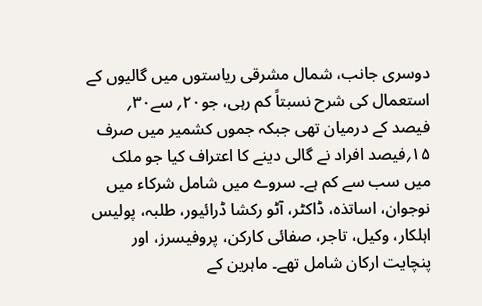دوسری جانب، شمال مشرقی ریاستوں میں گالیوں کے استعمال کی شرح نسبتاً کم رہی، جو۲۰؍ سے۳۰؍ فیصد کے درمیان تھی جبکہ جموں کشمیر میں صرف ۱۵؍فیصد افراد نے گالی دینے کا اعتراف کیا جو ملک میں سب سے کم ہے۔ سروے میں شامل شرکاء میں نوجوان، اساتذہ، ڈاکٹر، آٹو رکشا ڈرائیور، طلبہ، پولیس اہلکار، وکیل، تاجر، صفائی کارکن، پروفیسرز، اور پنچایت ارکان شامل تھے۔ ماہرین کے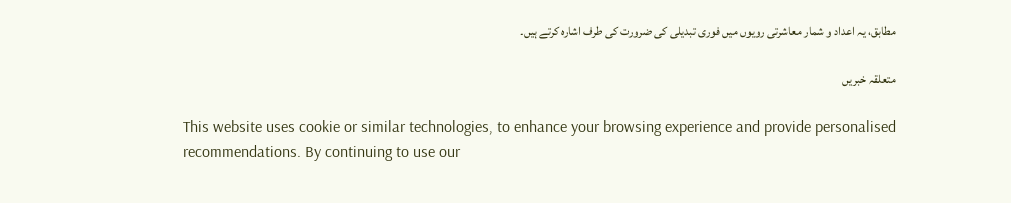مطابق، یہ اعداد و شمار معاشرتی رویوں میں فوری تبدیلی کی ضرورت کی طرف اشارہ کرتے ہیں۔

متعلقہ خبریں

This website uses cookie or similar technologies, to enhance your browsing experience and provide personalised recommendations. By continuing to use our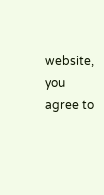website, you agree to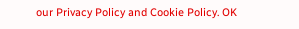our Privacy Policy and Cookie Policy. OK